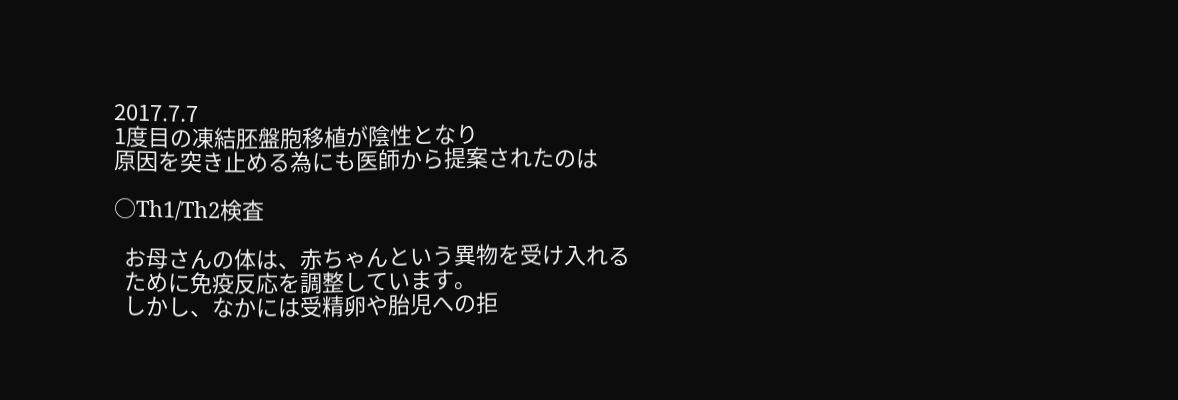2017.7.7
1度目の凍結胚盤胞移植が陰性となり
原因を突き止める為にも医師から提案されたのは

○Th1/Th2検査

  お母さんの体は、赤ちゃんという異物を受け入れる
  ために免疫反応を調整しています。
  しかし、なかには受精卵や胎児への拒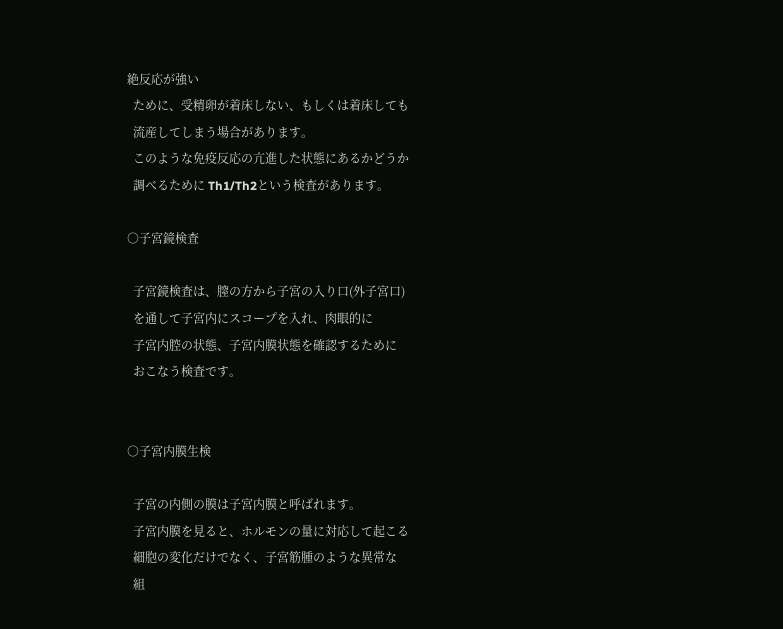絶反応が強い
  ために、受精卵が着床しない、もしくは着床しても
  流産してしまう場合があります。
  このような免疫反応の亢進した状態にあるかどうか
  調べるために Th1/Th2という検査があります。

○子宮鏡検査

  子宮鏡検査は、膣の方から子宮の入り口(外子宮口)
  を通して子宮内にスコープを入れ、肉眼的に
  子宮内腔の状態、子宮内膜状態を確認するために
  おこなう検査です。


○子宮内膜生検

  子宮の内側の膜は子宮内膜と呼ばれます。
  子宮内膜を見ると、ホルモンの量に対応して起こる
  細胞の変化だけでなく、子宮筋腫のような異常な
  組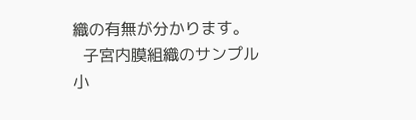織の有無が分かります。
  子宮内膜組織のサンプル小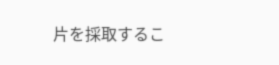片を採取するこ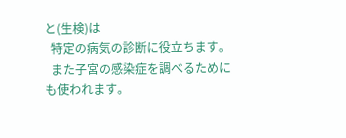と(生検)は
  特定の病気の診断に役立ちます。
  また子宮の感染症を調べるためにも使われます。